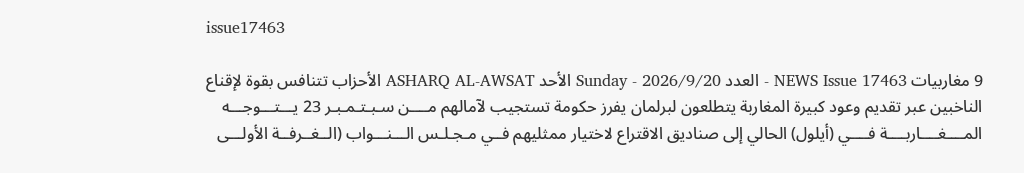issue17463

9 مغاربيات NEWS Issue 17463 - العدد Sunday - 2026/9/20 الأحد ASHARQ AL-AWSAT الأحزاب تتنافس بقوة لإقناع الناخبين عبر تقديم وعود كبيرة المغاربة يتطلعون لبرلمان يفرز حكومة تستجيب لآمالهم مــــن سـبـتـمـبـر 23 يـــتـــوجـــه المــــغــــاربــــة فــــي (أيلول) الحالي إلى صناديق الاقتراع لاختيار ممثليهم فــي مـجـلـس الـــنـــواب (الــغــرفــة الأولـــى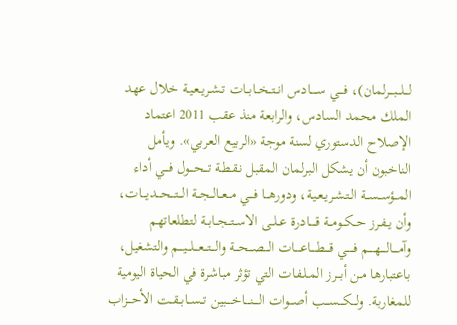لـــلـــبـــرلمان)، فـــي ســـــادس انــتــخــابــات تـشـريـعـيـة خلال عهد الملك محمد السادس، والرابعة منذ عقب 2011 اعتماد الإصلاح الدستوري لسنة موجة «الربيع العربي». ويأمل الناخبون أن يشكل البرلمان المقبل نـقـطـة تـــحـــول فـــي أداء المــؤســســة الـتـشـريـعـيـة، ودورهـــا فـــي مــعــالــجــة الـــتـــحـــديـــات، وأن يـفـرز حــكــومــة قـــــادرة عــلــى الاســتــجــابــة لتطلعاتهم وآمــــالــــهــــم فـــــي قــــطــــاعــــات الـــصـــحـــة والـــتـــعـــلـــيـــم والتشغيل، باعتبارها مـن أبـــرز المـلـفـات التي تؤثر مباشرة في الحياة اليومية للمغاربة. ولـــكـــســـب أصـــوات الــــنــــاخــــبين تــســابــقــت الأحـــزاب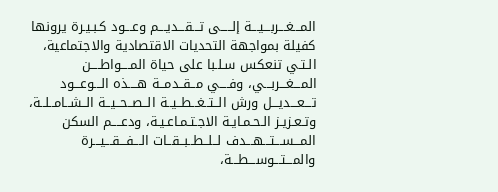المـــغـــربـــيـــة إلـــــى تـــقـــديـــم وعـــود كـبـيـرة يرونها كفيلة بمواجهة التحديات الاقتصادية والاجتماعية، الـتـي تنعكس سـلـبا على حياة المــــواطــــن المـــغـــربـــي، وفــــي مــقــدمــة هــــذه الـــوعـــود تـــعـــديـــل ورش الــتــغــطــيــة الــصــحــيــة الــشــامــلــة، وتـعـزيـز الـحـمـايـة الاجـتـمـاعـيـة، ودعــــم السكن المـــســـتـــهـــدف لــلــطــبــقــات الـــفـــقـــيـــرة والمـــتـــوســـطـــة،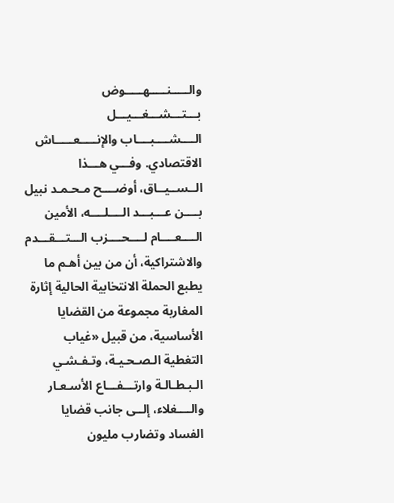والـــــنـــــهـــــوض بـــتـــشـــغـــيـــل الــــشــــبــــاب والإنـــــعـــــاش الاقتصادي. وفـــي هـــذا الــســيــاق، أوضــــح مـحـمـد نبيل بــــن عـــبـــد الــــلــــه، الأمين الــــعــــام لــــحــــزب الـــتـــقـــدم والاشتراكية، أن من بين أهـم ما يطبع الحملة الانتخابية الحالية إثارة المغاربة مجموعة من القضايا الأساسية، من قبيل «غياب التغطية الـصـحـيـة، وتـفـشـي الـبـطـالـة وارتـــفـــاع الأسـعـار والــــغلاء، إلــى جانب قضايا الفساد وتضارب مليون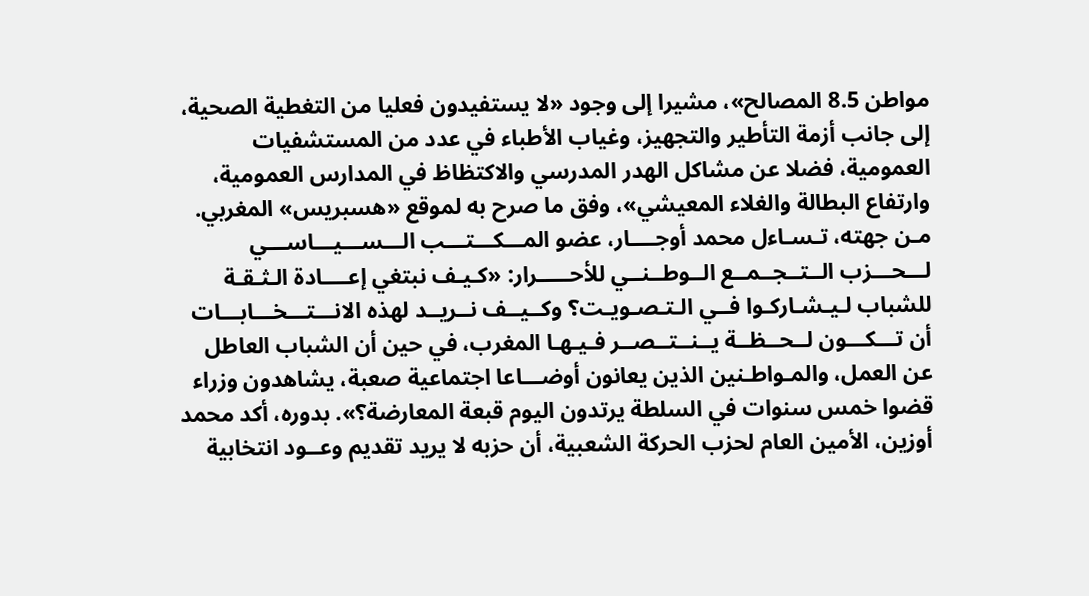مواطن 8.5 المصالح»، مشيرا إلى وجود «لا يستفيدون فعليا من التغطية الصحية، إلى جانب أزمة التأطير والتجهيز، وغياب الأطباء في عدد من المستشفيات العمومية، فضلا عن مشاكل الهدر المدرسي والاكتظاظ في المدارس العمومية، وارتفاع البطالة والغلاء المعيشي»، وفق ما صرح به لموقع «هسبريس» المغربي. مـن جهته، تـسـاءل محمد أوجــــار، عضو المـــكـــتـــب الـــســـيـــاســـي لـــحـــزب الــتــجــمــع الــوطــنــي للأحـــــرار: «كـيـف نبتغي إعــــادة الـثـقـة للشباب لـيـشـاركـوا فــي الـتـصـويـت؟ وكــيــف نــريــد لهذه الانـــتـــخـــابـــات أن تـــكـــون لــحــظــة يــنــتــصــر فـيـهـا المغرب، في حين أن الشباب العاطل عن العمل، والمـواطـنين الذين يعانون أوضـــاعا اجتماعية صعبة، يشاهدون وزراء قضوا خمس سنوات في السلطة يرتدون اليوم قبعة المعارضة؟». بدوره، أكد محمد أوزين، الأمين العام لحزب الحركة الشعبية، أن حزبه لا يريد تقديم وعــود انتخابية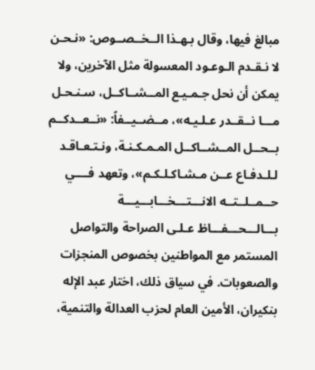مبالغ فيها، وقال بـهـذا الــخــصــوص: «نـحـن لا نـقـدم الـوعـود المعسولة مثل الآخرين، ولا يمكن أن نحل جـمـيـع المــشــاكــل، سـنـحـل مـــا نــقــدر عـلـيـه»، مــضــيــفاً: «نــعــدكــم بــحــل المــشــاكــل المـمـكـنـة، ونـتـعـاقـد لـلـدفـاع عــن مـشـاكـلـكـم»، وتعهد فــــي حــمــلــتــه الانـــتـــخـــابـــيـــة بـــالـــحـــفـــاظ عـلـى الصراحة والتواصل المستمر مع المواطنين بخصوص المنجزات والصعوبات. في سياق ذلك، اختار عبد الإله بنكيران، الأمين العام لحزب العدالة والتنمية،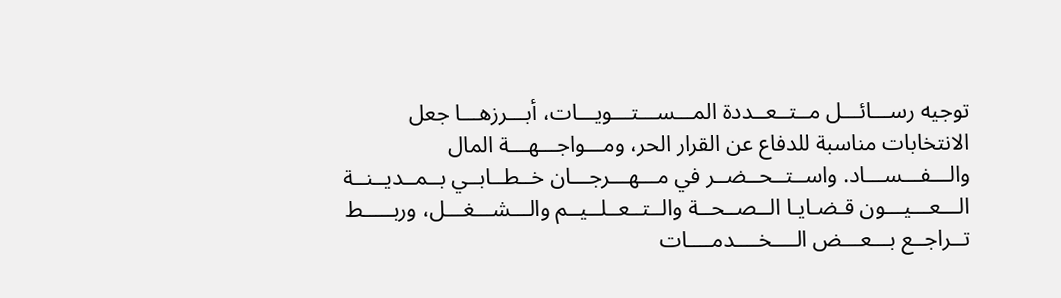توجيه رســـائـــل مــتــعــددة المـــســـتـــويـــات، أبـــرزهـــا جعل الانتخابات مناسبة للدفاع عن القرار الحر، ومـــواجـــهـــة المال والـــفـــســـاد. واســتــحــضــر في مـــهـــرجـــان خــطــابــي بــمــديــنــة الـــعـــيـــون قـضـايـا الــصــحــة والــتــعــلــيــم والـــشـــغـــل، وربـــــط تــراجــع بـــعـــض الــــخــــدمــــات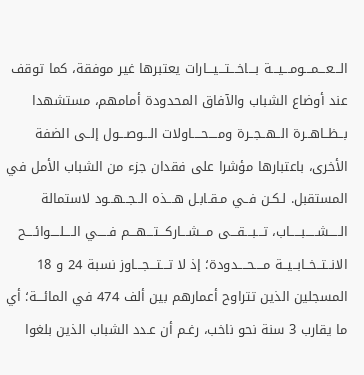الـــعـــمـــومـــيـــة بـــاخـــتـــيـــارات يعتبرها غير موفقة، كما توقف عند أوضاع الشباب والآفاق المحدودة أمامهم، مستشهدا بــظــاهــرة الــهــجــرة ومــــحــــاولات الـــوصـــول إلــى الضفة الأخرى، باعتبارها مؤشرا على فقدان جزء من الشباب الأمل في المستقبل. لـكـن فــي مـقـابـل هـــذه الــجــهــود لاستمالة الـــــشـــــبـــــاب، تـــبـــقـــى مـــشـــاركـــتـــهـــم فـــــي الــــلــــوائــــح الانــتــخــابــيــة مــــحــــدودة؛ إذ لا تـــتـــجـــاوز نسبة 24 و 18 المسجلين الذين تتراوح أعمارهم بين ألف 474 في المائـــة؛ أي ما يقارب 3 سنة نحو ناخب، رغـم أن عـدد الشباب الذين بلغوا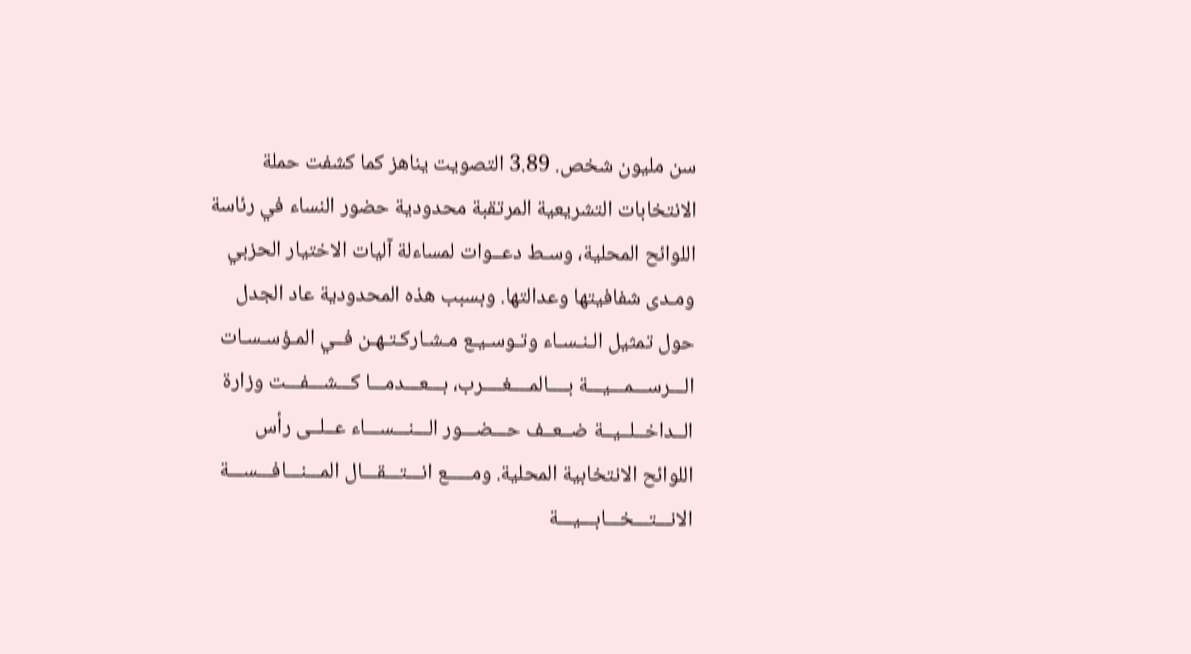سن مليون شخص. 3.89 التصويت يناهز كما كشفت حملة الانتخابات التشريعية المرتقبة محدودية حضور النساء في رئاسة اللوائح المحلية، وسـط دعــوات لمساءلة آليات الاختيار الحزبي ومـدى شفافيتها وعدالتها. وبسبب هذه المحدودية عاد الجدل حول تمثيل الـنـسـاء وتـوسـيـع مـشـاركـتـهـن فــي المـؤسـسـات الـــرســـمـــيـــة بــــالمــــغــــرب، بـــعـــدمـــا كـــشـــفـــت وزارة الــداخــلــيــة ضــعــف حـــضـــور الـــنـــســـاء عــلــى رأس اللوائح الانتخابية المحلية. ومـــــع انـــتـــقـــال المـــنـــافـــســـة الانـــتـــخـــابـــيـــة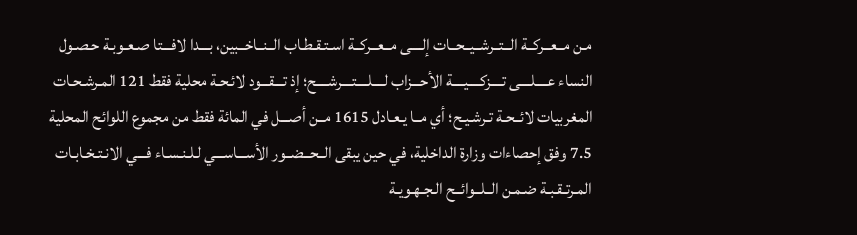مـن مــعــركــة الــتــرشــيــحــات إلــــى مــعــركــة اسـتـقـطـاب الــنــاخــبين، بـــدا لافـــتا صـعـوبـة حـصـول النساء عــــلــــى تــــزكــــيــــة الأحـــزاب لــــلــــتــــرشــــح؛ إذ تـــقـــود لائـحـة محلية فقط 121 المـرشـحـات المغربيات لائــحـة تـرشـيـح؛ أي مــا يـعـادل 1615 مــن أصـــل في المائة فقط من مجموع اللوائح المحلية 7.5 وفق إحصاءات وزارة الداخلية، في حين يبقى الــحــضــور الأســـاســـي لـلـنـسـاء فـــي الانـتـخـابـات المـرتـقـبـة ضـمـن الــلــوائــح الـجـهـويـة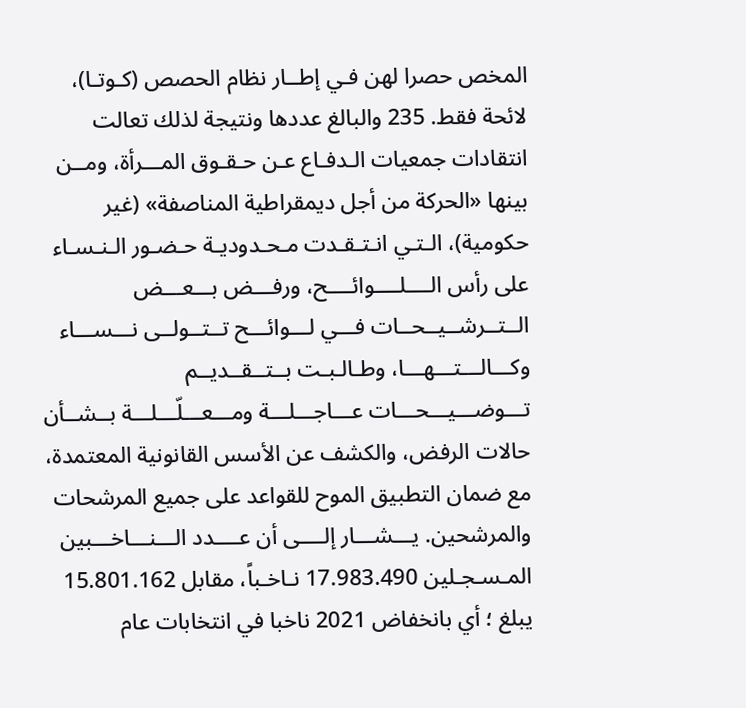المخص حصرا لهن فـي إطــار نظام الحصص (كـوتـا)، لائحة فقط. 235 والبالغ عددها ونتيجة لذلك تعالت انتقادات جمعيات الـدفـاع عـن حـقـوق المـــرأة، ومــن بينها «الحركة من أجل ديمقراطية المناصفة» (غير حكومية)، الـتـي انـتـقـدت مـحـدوديـة حـضـور الـنـسـاء على رأس الــــلــــوائــــح، ورفـــض بـــعـــض الــتــرشــيــحــات فـــي لـــوائـــح تــتــولــى نـــســـاء وكـــالـــتـــهـــا، وطـالـبـت بــتــقــديــم تـــوضـــيـــحـــات عـــاجـــلـــة ومـــعـــلّـــلـــة بــشــأن حالات الرفض، والكشف عن الأسس القانونية المعتمدة، مع ضمان التطبيق الموح للقواعد على جميع المرشحات والمرشحين. يـــشـــار إلــــى أن عــــدد الـــنـــاخـــبين المـسـجـلين 17.983.490 نـاخـباً، مقابل 15.801.162 يبلغ ؛ أي بانخفاض 2021 ناخبا في انتخابات عام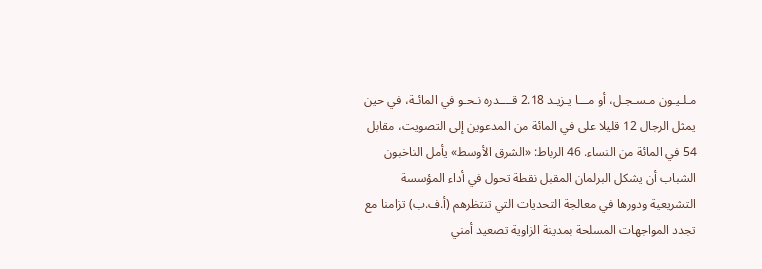مـلـيـون مـسـجـل، أو مـــا يـزيـد 2.18 قــــدره نـحـو في المائـة، في حين يمثل الرجال 12 قليلا على في المائة من المدعوين إلى التصويت، مقابل 54 في المائة من النساء. 46 الرباط: «الشرق الأوسط» يأمل الناخبون الشباب أن يشكل البرلمان المقبل نقطة تحول في أداء المؤسسة التشريعية ودورها في معالجة التحديات التي تنتظرهم (أ.ف.ب) تزامنا مع تجدد المواجهات المسلحة بمدينة الزاوية تصعيد أمني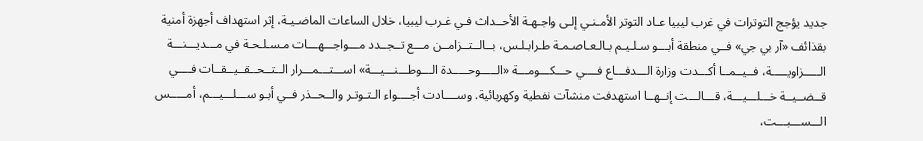جديد يؤجج التوترات في غرب ليبيا عـاد التوتر الأمـنـي إلـى واجـهـة الأحــداث فـي غـرب ليبيا، خلال الساعات الماضـيـة، إثر استهداف أجهزة أمنية بقذائف «آر بي جي» فــي منطقة أبـــو سـلـيـم بـالـعـاصـمـة طـرابـلـس، بــالــتــزامــن مـــع تــجــدد مـــواجـــهـــات مـسـلـحـة في مـــديـــنـــة الـــــزاويـــــة، فــيــمــا أكـــدت وزارة الـــدفـــاع فــــي حـــكـــومـــة «الـــــوحـــــدة الـــوطـــنـــيـــة» اســـتـــمـــرار الــتــحــقــيــقــات فــــي قــضــيــة خـــلـــيـــة، قـــالـــت إنــهــا استهدفت منشآت نفطية وكهربائية. وســــادت أجــــواء الـتـوتـر والــحــذر فــي أبـو ســـلـــيـــم، أمـــــس الـــســـبـــت،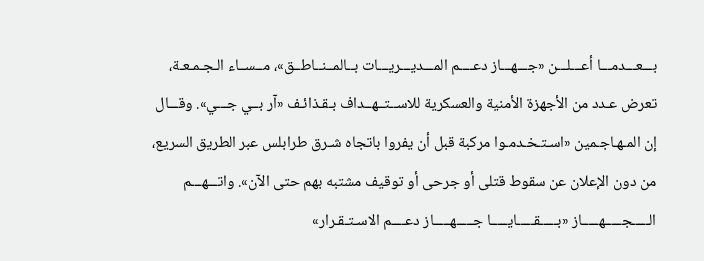بـــعـــدمـــا أعـــلـــن «جـــهـــاز دعــــم المـــديـــريـــات بــالمــنــاطــق»، مــســاء الـجـمـعـة، تعرض عـدد من الأجهزة الأمنية والعسكرية للاســتــهــداف بـقـذائـف «آر بــي جـــي». وقـــال إن المـهـاجـمين «اسـتـخـدمـوا مركبة قبل أن يفروا باتجاه شـرق طرابلس عبر الطريق السريع، من دون الإعلان عن سقوط قتلى أو جرحى أو توقيف مشتبه بهم حتى الآن». واتـــهـــم الـــــجـــــهـــــاز «بـــــقـــــايـــــا جـــــهـــــاز دعــــم الاسـتـقـرار»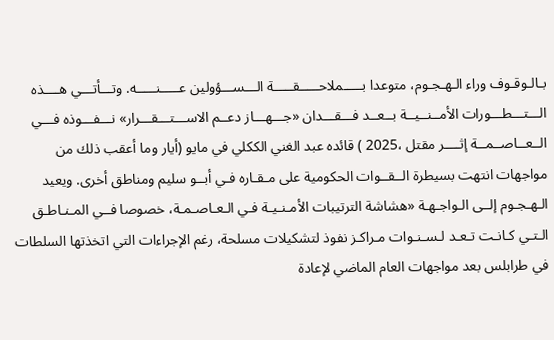بـالـوقـوف وراء الـهـجـوم، متوعدا بـــــملاحـــــقـــــة الـــســـؤولين عـــــنـــــه. وتـــأتـــي هــــذه الـــتـــطـــورات الأمــنــيــة بــعــد فـــقـــدان «جـــهـــاز دعــم الاســـتـــقـــرار» نـــفـــوذه فـــي الــعــاصــمــة إثــــر مقتل ،2025 ) قائده عبد الغني الككلي في مايو (أيار وما أعقب ذلك من مواجهات انتهت بسيطرة الــقــوات الحكومية على مـقـاره فـي أبــو سليم ومناطق أخرى. ويعيد الـهـجـوم إلــى الـواجـهـة «هشاشة الترتيبات الأمـنـيـة فـي الـعـاصـمـة، خصوصا فــي المـنـاطـق الـتـي كـانـت تـعـد لـسـنـوات مـراكـز نفوذ لتشكيلات مسلحة، رغم الإجراءات التي اتخذتها السلطات في طرابلس بعد مواجهات العام الماضي لإعادة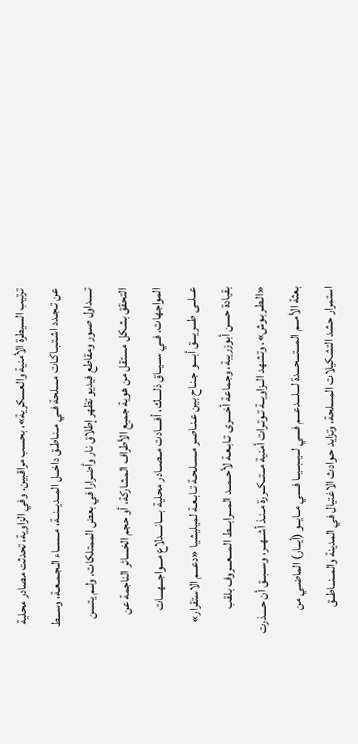ترتيب السيطرة الأمنية والعسكرية»، بحسب مراقبين. وفي الزاوية، تحدثت مصادر محلية عن تـجـدد اشـتـبـاكـات مسلحة فــي مـنـاطـق داخــل المــديــنــة، مــســاء الـجـمـعـة، وســـط تـــــداول صـور ومقاطع فيديو تظهر إطلاق نار وأضـرارا في بعض الممتلكات. ولــم يتسن التحقق بشكل مستقل من هوية جميع الأطراف المشاركة، أو حجم الخسائر الناجمة عن المواجهات. فــي ســيــاق ذلــــك، أفــــادت مــصــادر محلية بــــانــــدلاع مـــواجـــهـــات عــلــى طـــريـــق أبــــو جـنـاح بين عـنـاصـر مـسـلـحـة تـابـعـة لميليشيا «دعـــم الاستقرار» بقيادة حسن أبوزريبة، وجماعة أخــــرى تـابـعـة لأحــمــد المـــرابـــط المـــعـــروف بلقب «الـطـربـوش». وتشهد الــزاويــة تـوتـرات أمنية مــتــكــررة مـنـذ أشــهــر، وســبــق أن حــــذرت بعثة الأمـــم المـــتـــحـــدة لـــلـــدعـــم فــــي لــيــبــيــا فــــي مــايــو (أيــار) الماضـي من استمرار حشد التشكيلات المسلحة، وتزايد حـوادث الاغتيال في المدينة والمــنــاطــق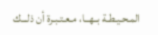المـحـيـطـة بــهــا، مـعـتـبـرة أن ذلـــك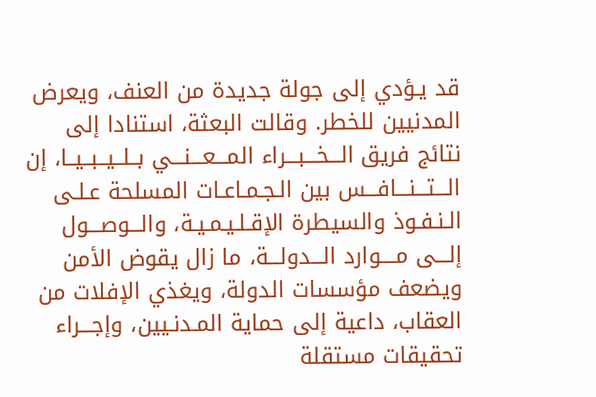قد يـؤدي إلى جولة جديدة من العنف، ويعرض المدنيين للخطر. وقالت البعثة، استنادا إلى نتائج فريق الـــخـــبـــراء المـــعـــنـــي بــلــيــبــيــا، إن الـــتـــنـــافـــس بين الـجـمـاعـات المسلحة عـلـى الـنـفـوذ والسيطرة الإقـلـيـمـيـة، والـــوصـــول إلـــى مــــوارد الـــدولـــة، ما زال يقوض الأمن ويضعف مؤسسات الدولة، ويغذي الإفلات من العقاب، داعية إلى حماية المـدنـيين، وإجـــراء تحقيقات مستقلة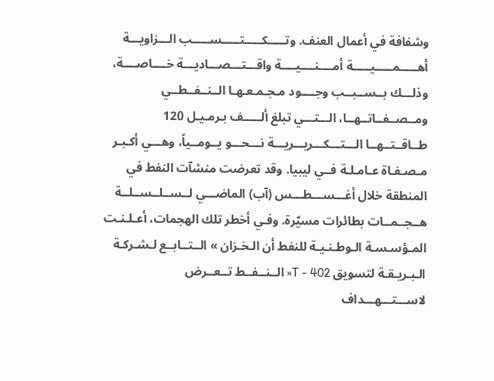وشفافة في أعمال العنف. وتـــــكـــــتـــــســـــب الـــزاويـــة أهـــــمـــــيـــــة أمــــنــــيــــة واقـــتـــصـــاديـــة خــــاصــــة، وذلـــك بــســبــب وجــــود مـجـمـعـهـا الــنــفــطــي ومــصــفــاتــهــا، الـــتـــي تبلغ ألـــــف بـرمـيـل 120 طــاقــتــهــا الـــتـــكـــريـــريـــة نـــحـــو يــومــياً، وهـــي أكـبـر مـصـفـاة عـامـلـة فــي ليبيا. وقد تعرضت منشآت النفط في المنطقة خلال أغـــســـطـــس (آب) الماضـــي لــســلــســلــة هــجــمــات بطائرات مسيّرة. وفـي أخطر تلك الهجمات، أعـلـنـت المـؤسـسـة الـوطـنـيـة للنفط أن الـخـزان » الــتــابــع لـشـركـة الـبـريـقـة لتسويق T - 402« الــنــفــط تــعــرض لاســـتـــهـــداف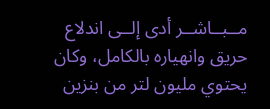مــبــاشــر أدى إلــى اندلاع حريق وانهياره بالكامل، وكان يحتوي مليون لتر من بنزين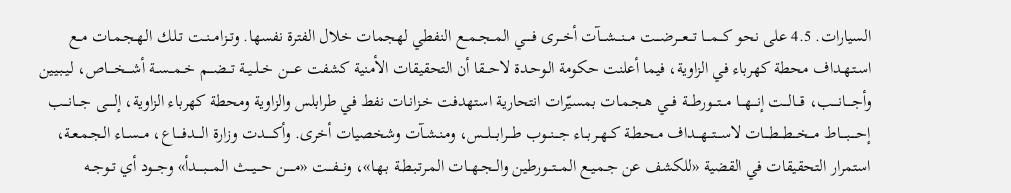السيارات. 4.5 على نحو كـــمـــا تـــعـــرضـــت مـــنـــشـــآت أخـــرى فـــــي المــجــمــع النفطي لهجمات خلال الفترة نفسها. وتــزامــنــت تـلـك الـهـجـمـات مــع اسـتـهـداف محطة كهرباء في الزاوية، فيما أعلنت حكومة الـوحـدة لاحـــقا أن التحقيقات الأمنية كشفت عــــن خــلــيــة تـــضـــم خــمــســة أشــــخــــاص، لـيـبـيين وأجــــانــــب، قـــالـــت إنـــهـــا مـــتـــورطـــة فـــي هـجـمـات بمسيّرات انتحارية استهدفت خـزانـات نفط في طرابلس والزاوية ومحطة كهرباء الزاوية، إلـــــى جـــانـــب إحــــبــــاط مـــخـــطـــطـــات لاســـتـــهـــداف مـحـطـة كــهــربــاء جـــنـــوب طـــرابـــلـــس، ومـنـشـآت وشخصيات أخرى. وأكـــــدت وزارة الــــدفــــاع، مــســاء الـجـمـعـة، استمرار التحقيقات في القضية «للكشف عن جـمـيـع المـــتـــورطين والــجــهــات المـرتـبـطـة بـهـا»، ونـــفـــت «مـــــن حـــيـــث المــــبــــدأ» وجـــود أي تــوجــه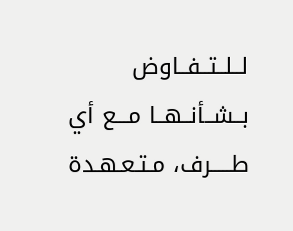لــلــتــفــاوض بــشــأنــهــا مـــع أي طـــــرف، مـتـعـهـدة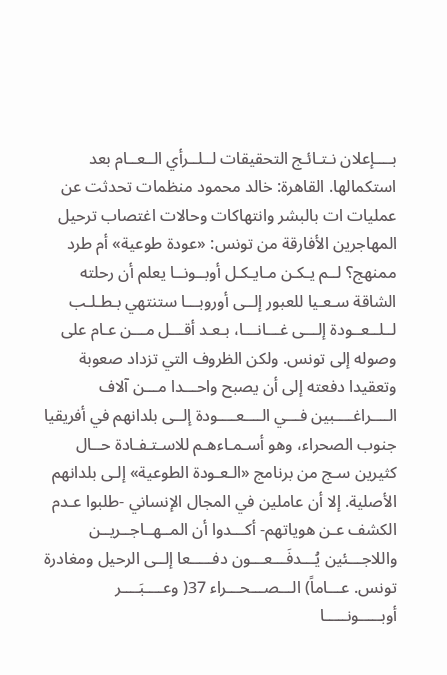بــــإعلان نـتـائـج التحقيقات لــلــرأي الــعــام بعد استكمالها. القاهرة: خالد محمود منظمات تحدثت عن عمليات ات بالبشر وانتهاكات وحالات اغتصاب ترحيل المهاجرين الأفارقة من تونس: «عودة طوعية» أم طرد ممنهج؟ لــم يـكـن مـايـكـل أوبــونــا يعلم أن رحلته الشاقة سـعـيا للعبور إلــى أوروبـــا ستنتهي بـطـلـب لــلــعــودة إلـــى غـــانـــا، بـعـد أقـــل مـــن عـام على وصوله إلى تونس. ولكن الظروف التي تزداد صعوبة وتعقيدا دفعته إلى أن يصبح واحـــدا مـــن آلاف الــــراغــــبين فـــي الــــعــــودة إلــى بلدانهم في أفريقيا جنوب الصحراء، وهو أسـمـاءهـم للاسـتـفـادة حــال كثيرين سـج من برنامج «الـعـودة الطوعية» إلـى بلدانهم الأصلية. إلا أن عاملين في المجال الإنساني -طلبوا عـدم الكشف عـن هوياتهم- أكـــدوا أن المــهــاجــريــن واللاجـــئين يُـــدفَـــعـــون دفـــــعا إلــى الرحيل ومغادرة تونس. عـــاماً) الـــصـــحـــراء 37( وعــــبَــــر أوبـــــونـــــا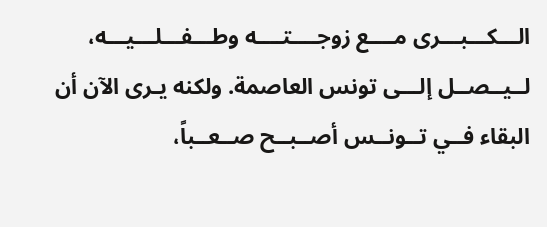الـــكـــبـــرى مــــع زوجــــتــــه وطـــفـــلـــيـــه، لــيــصــل إلـــى تونس العاصمة. ولكنه يـرى الآن أن البقاء فــي تــونــس أصــبــح صــعــباً،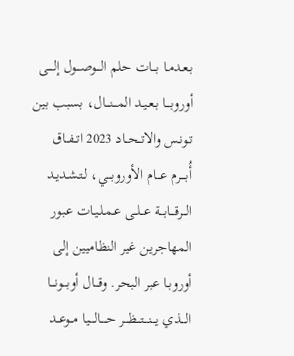بـعـدمـا بـــات حلم الـــوصـــول إلــــى أوروبـــا بـعـيـد المـــنـــال، بسبب بين تـونـس والاتــحــاد 2023 اتــفــاق أُبــــرم عـــام الأوروبـــي، لـتـشـديـد الـــرقـــابـــة عــلــى عـمـلـيـات عبور المهاجرين غير النظاميين إلى أوروبـا عبر البحر. وقـــال أوبـــونـــا الـــذي يـــنـــتـــظـــر حــــالــــيا مــوعــد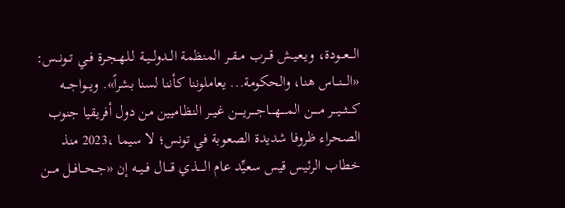الـــعـــودة، ويـعـيـش قـــرب مــقــر المنظمة الــدولــيــة لـلـهـجـرة فــي تــونــس: «الـــنـــاس هنا، والحكومة... يعاملوننا كأننا لسنا بشراً». ويـــواجـــه كـــثـــيـــر مـــــن المــــهــــاجــــريــــن غـيــر النظاميين من دول أفريقيا جنوب الصحراء ظروفا شديدة الصعوبة في تونس؛ لا سيما ،2023 منذ خطاب الرئيس قيس سعيِّد عام الـــــذي قــــال فــيــه إن «جــحــافــل مـــن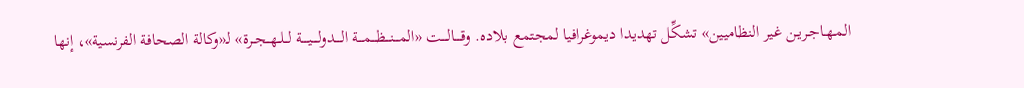المـهـاجـريـن غير النظاميين» تشكِّل تهديدا ديموغرافيا لمجتمع بلاده. وقــــالــــت «المـــنـــظـــمـــة الــــدولــــيــــة لــلــهــجــرة» لـ«وكالة الصحافة الفرنسية»، إنها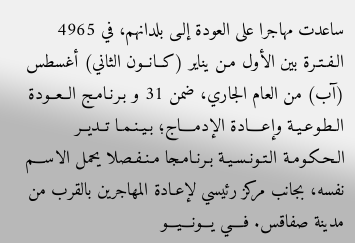ساعدت مهاجرا على العودة إلـى بلدانهم، في 4965 الـفـتـرة بين الأول مـن يناير (كــانــون الثاني) أغسطس (آب) من العام الجاري، ضمن 31 و بـرنـامـج الــعــودة الـطـوعـيـة وإعــــادة الإدمــــاج؛ بـيـنـمـا تــديــر الـحـكـومـة الـتـونـسـيـة بـرنـامـجا مـنـفـصلا يحمل الاســـم نفسه، بجانب مركز رئيسي لإعـادة المهاجرين بالقرب من مدينة صفاقس. فــــي يـــونـــيـــو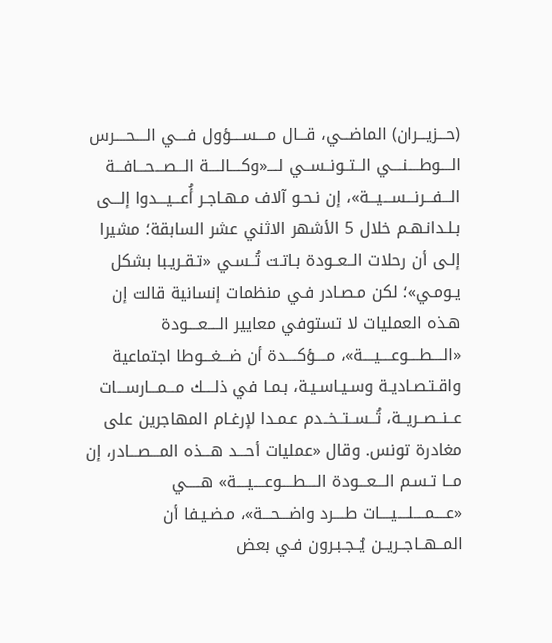(حـــزيـــران) الماضـــي، قـــال مــــســــؤول فــــي الــــحــــرس الــــوطــــنــــي الــتــونــســي لــــ«وكــــالــــة الـــصـــحـــافـــة الـــفـــرنـــســـيـــة»، إن نـحـو آلاف مـهـاجـر أُعـــيـــدوا إلـــى بـلـدانـهـم خلال 5 الأشهر الاثني عشر السابقة؛ مشيرا إلـى أن رحلات الــعــودة بـاتـت تُــسـي «تـقـريـبا بشكل يـومـي»؛ لكن مـصـادر فـي منظمات إنسانية قالت إن هـذه العمليات لا تستوفي معايير الــــعــــودة «الــــطــــوعــــيــــة»، مــــؤكــــدة أن ضـــغـــوطا اجتماعية واقـتـصـاديـة وسـيـاسـيـة، بـمـا في ذلــــك مـــمـــارســـات عــنــصــريــة، تُــســتــخــدم عـمـدا لإرغـام المهاجرين على مغادرة تونس. وقال «عمليات أحـــد هـــذه المـــصـــادر، إن مــا تـسـم الـــعـــودة الــــطــــوعــــيــــة» هـــــي «عــــمــــلــــيــــات طــــرد واضـــحـــة»، مـضـيـفا أن المــهــاجــريــن يُــجـبـرون فـي بعض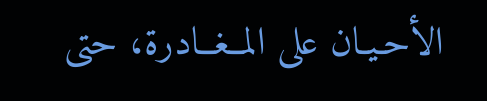الأحـيـان على المــغــادرة، حتى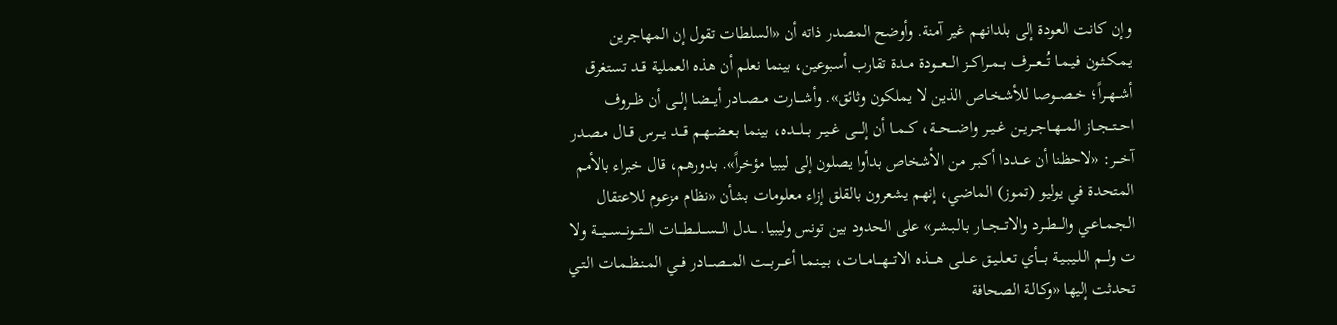وإن كانت العودة إلى بلدانهم غير آمنة. وأوضح المصدر ذاته أن «السلطات تقول إن المهاجرين يـمـكـثـون فـيـمـا تُـــعـــرف بــمــراكــز الـــعـــودة مــدة تقارب أسبوعين، بينما نعلم أن هذه العملية قــد تستغرق أشــهــراً؛ خــصــوصا للأشـخـاص الذين لا يملكون وثائق». وأشــــارت مــصــادر أيـــضا إلـــى أن ظــروف احــتــجــاز المــهــاجــريــن غــيــر واضـــحـــة، كــمــا أن إلــــى غــيــر بـــلـــده، بينما بـعـضـهـم قـــد يـــرس قــال مـصـدر آخـــر: «لاحظنا أن عـــددا أكـبـر من الأشخاص بدأوا يصلون إلى ليبيا مؤخراً». بدورهم، قال خبراء بالأمم المتحدة في يوليو (تموز) الماضي، إنهم يشعرون بالقلق إزاء معلومات بشأن «نظام مزعوم للاعتقال الـجـمـاعـي والـــطـــرد والاتـــجـــار بـالـبـشـر» على الحدود بين تونس وليبيا. ـــدل الـــســـلـــطـــات الـــتـــونـــســـيـــة ولا ت ولـــم الـلـيـبـيـة بــــأي تـعـلـيـق عــلــى هــــذه الاتـــهـــامـــات، بـيـنـمـا أعـــربـــت المـــصـــادر فـــي المـنـظـمـات الـتـي تحدثت إليها «وكـالـة الصحافة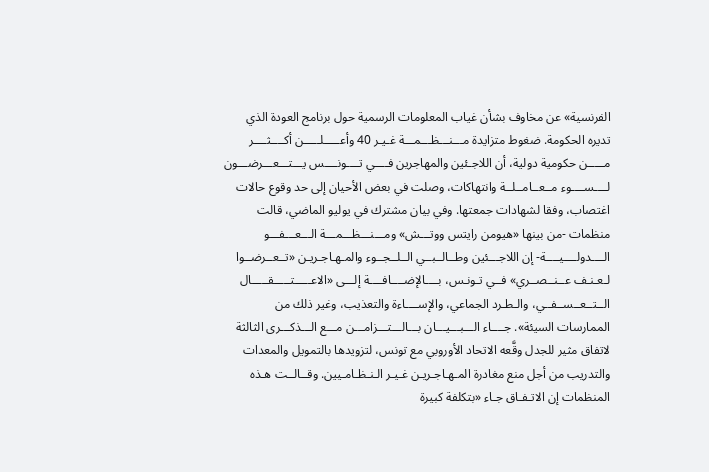الفرنسية» عن مخاوف بشأن غياب المعلومات الرسمية حول برنامج العودة الذي تديره الحكومة. ضغوط متزايدة مـــنـــظـــمـــة غـيـر 40 وأعـــــلـــــن أكــــثــــر مـــــن حكومية دولية، أن اللاجـئين والمهاجرين فــــي تــــونــــس يـــتـــعـــرضـــون لــــســــوء مــعــامــلــة وانتهاكات، وصلت في بعض الأحيان إلى حد وقوع حالات اغتصاب، وفقا لشهادات جمعتها. وفي بيان مشترك في يوليو الماضي، قالت منظمات -من بينها «هيومن رايتس ووتـــش» ومـــنـــظـــمـــة الـــعـــفـــو الــــدولــــيــــة- إن اللاجـــئين وطــالــبــي الــلــجــوء والمـهـاجـريـن «تــعــرضــوا لـعـنـف عــنــصــري» فــي تـونـس، بــــالإضــــافــــة إلـــى «الاعـــــتـــــقـــــال الــتــعــســفــي، والـطـرد الجماعي، والإســــاءة والتعذيب، وغير ذلك من الممارسات السيئة». جــــاء الـــبـــيـــان بـــالـــتـــزامـــن مـــع الـــذكـــرى الثالثة لاتفاق مثير للجدل وقَّعه الاتحاد الأوروبي مع تونس، لتزويدها بالتمويل والمعدات والتدريب من أجل منع مغادرة المـهـاجـريـن غـيـر الـنـظـامـيين. وقــالــت هـذه المنظمات إن الاتـفـاق جـاء «بتكلفة كبيرة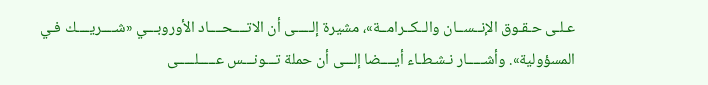عـلـى حـقـوق الإنــســان والــكــرامــة»، مشيرة إلـــــى أن الاتــــحــــاد الأوروبـــي «شــــريــــك فـي المسؤولية». وأشـــــار نـشـطـاء أيــــضا إلـــى أن حملة تـــونـــس عـــــلـــــى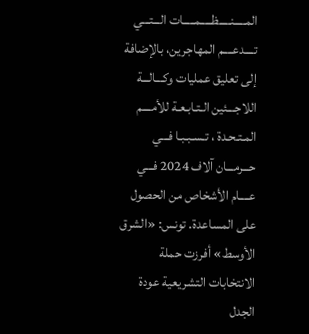المـــــنـــــظـــــمـــــات الـــتـــي تــــدعــــم المهاجرين، بالإضافة إلى تعليق عمليات وكـــالـــة اللاجـــئين الـتـابـعـة للأمــــم المـتـحـدة ، تـسـبـبـا فـــي حـــرمـــان آلاف 2024 فـــي عــــام الأشخاص من الحصول على المساعدة. تونس: «الشرق الأوسط» أفرزت حملة الانتخابات التشريعية عودة الجدل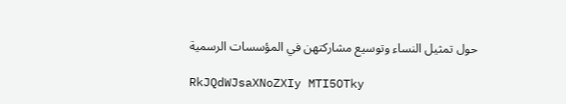حول تمثيل النساء وتوسيع مشاركتهن في المؤسسات الرسمية

RkJQdWJsaXNoZXIy MTI5OTky